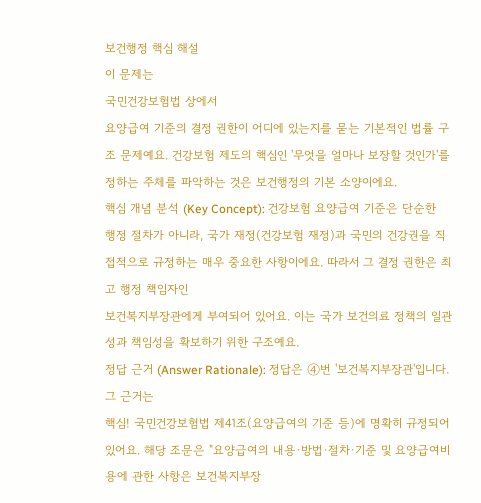보건행정 핵심 해설
이 문제는
국민건강보험법 상에서
요양급여 기준의 결정 권한이 어디에 있는지를 묻는 기본적인 법률 구조 문제예요. 건강보험 제도의 핵심인 '무엇을 얼마나 보장할 것인가'를 정하는 주체를 파악하는 것은 보건행정의 기본 소양이에요.
핵심 개념 분석 (Key Concept): 건강보험 요양급여 기준은 단순한 행정 절차가 아니라, 국가 재정(건강보험 재정)과 국민의 건강권을 직접적으로 규정하는 매우 중요한 사항이에요. 따라서 그 결정 권한은 최고 행정 책임자인
보건복지부장관에게 부여되어 있어요. 이는 국가 보건의료 정책의 일관성과 책임성을 확보하기 위한 구조예요.
정답 근거 (Answer Rationale): 정답은 ④번 '보건복지부장관'입니다. 그 근거는
핵심! 국민건강보험법 제41조(요양급여의 기준 등)에 명확히 규정되어 있어요. 해당 조문은 "요양급여의 내용·방법·절차·기준 및 요양급여비용에 관한 사항은 보건복지부장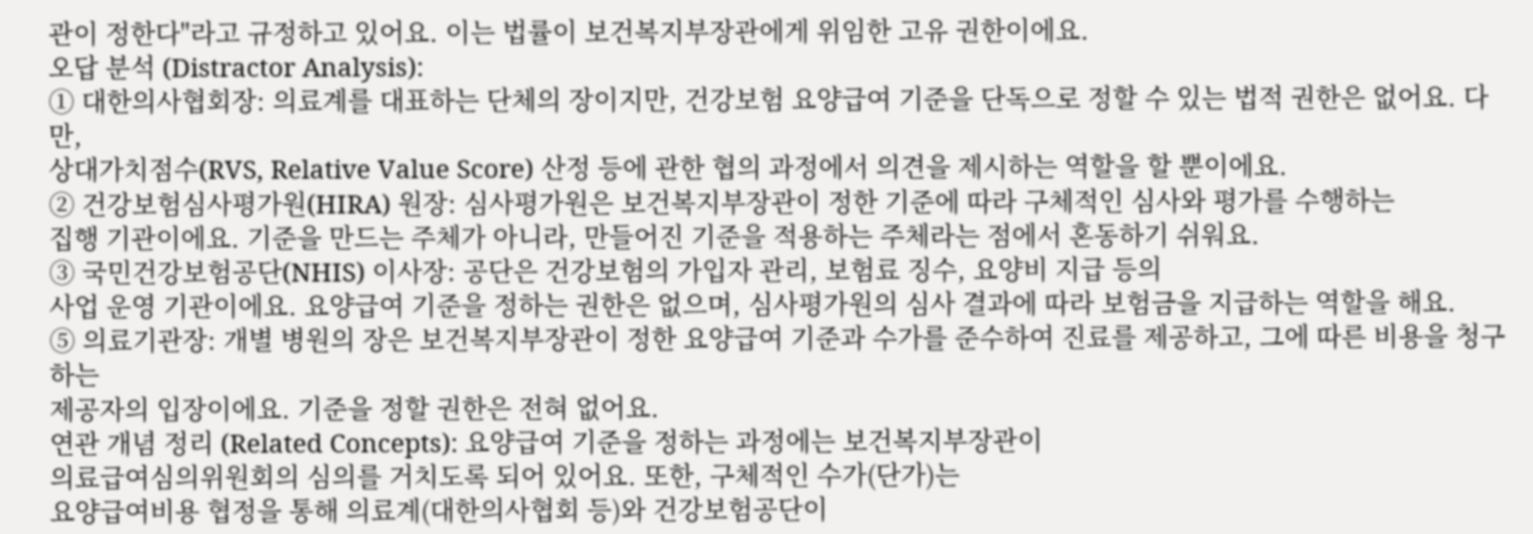관이 정한다"라고 규정하고 있어요. 이는 법률이 보건복지부장관에게 위임한 고유 권한이에요.
오답 분석 (Distractor Analysis):
① 대한의사협회장: 의료계를 대표하는 단체의 장이지만, 건강보험 요양급여 기준을 단독으로 정할 수 있는 법적 권한은 없어요. 다만,
상대가치점수(RVS, Relative Value Score) 산정 등에 관한 협의 과정에서 의견을 제시하는 역할을 할 뿐이에요.
② 건강보험심사평가원(HIRA) 원장: 심사평가원은 보건복지부장관이 정한 기준에 따라 구체적인 심사와 평가를 수행하는
집행 기관이에요. 기준을 만드는 주체가 아니라, 만들어진 기준을 적용하는 주체라는 점에서 혼동하기 쉬워요.
③ 국민건강보험공단(NHIS) 이사장: 공단은 건강보험의 가입자 관리, 보험료 징수, 요양비 지급 등의
사업 운영 기관이에요. 요양급여 기준을 정하는 권한은 없으며, 심사평가원의 심사 결과에 따라 보험금을 지급하는 역할을 해요.
⑤ 의료기관장: 개별 병원의 장은 보건복지부장관이 정한 요양급여 기준과 수가를 준수하여 진료를 제공하고, 그에 따른 비용을 청구하는
제공자의 입장이에요. 기준을 정할 권한은 전혀 없어요.
연관 개념 정리 (Related Concepts): 요양급여 기준을 정하는 과정에는 보건복지부장관이
의료급여심의위원회의 심의를 거치도록 되어 있어요. 또한, 구체적인 수가(단가)는
요양급여비용 협정을 통해 의료계(대한의사협회 등)와 건강보험공단이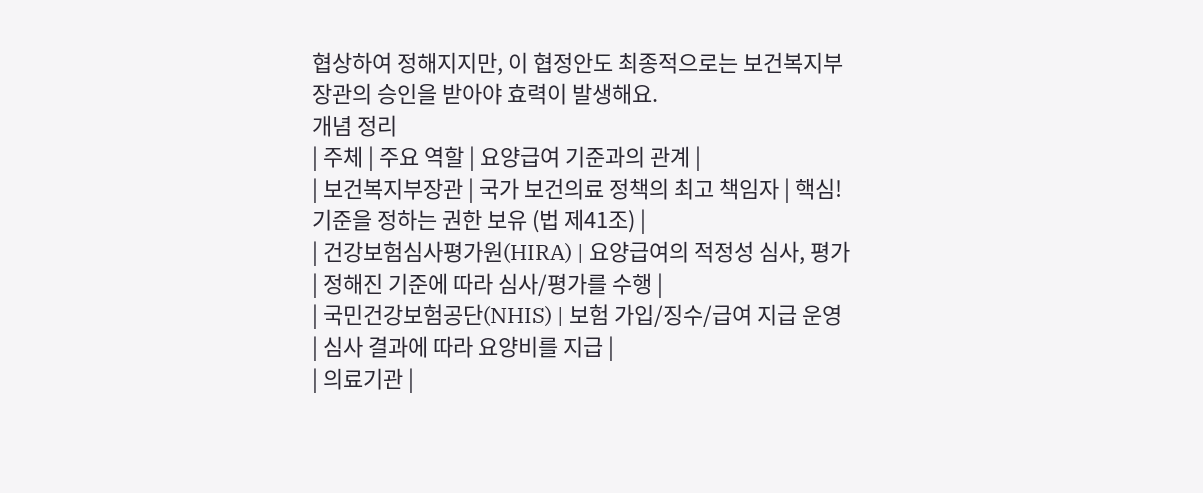협상하여 정해지지만, 이 협정안도 최종적으로는 보건복지부장관의 승인을 받아야 효력이 발생해요.
개념 정리
| 주체 | 주요 역할 | 요양급여 기준과의 관계 |
| 보건복지부장관 | 국가 보건의료 정책의 최고 책임자 | 핵심! 기준을 정하는 권한 보유 (법 제41조) |
| 건강보험심사평가원(HIRA) | 요양급여의 적정성 심사, 평가 | 정해진 기준에 따라 심사/평가를 수행 |
| 국민건강보험공단(NHIS) | 보험 가입/징수/급여 지급 운영 | 심사 결과에 따라 요양비를 지급 |
| 의료기관 |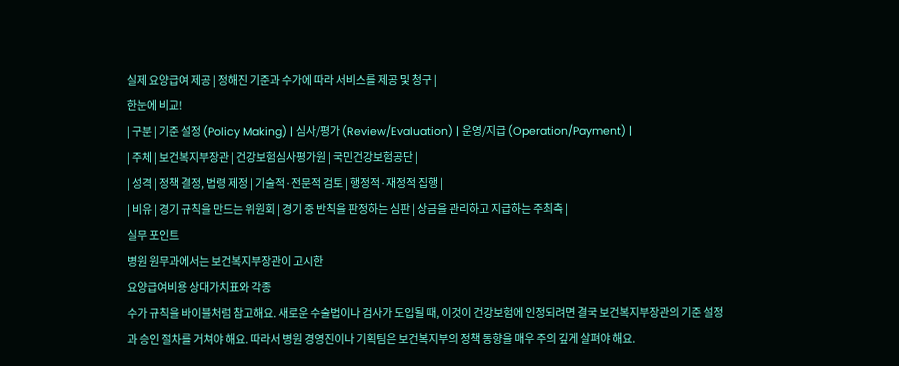실제 요양급여 제공 | 정해진 기준과 수가에 따라 서비스를 제공 및 청구 |
한눈에 비교!
| 구분 | 기준 설정 (Policy Making) | 심사/평가 (Review/Evaluation) | 운영/지급 (Operation/Payment) |
| 주체 | 보건복지부장관 | 건강보험심사평가원 | 국민건강보험공단 |
| 성격 | 정책 결정, 법령 제정 | 기술적·전문적 검토 | 행정적·재정적 집행 |
| 비유 | 경기 규칙을 만드는 위원회 | 경기 중 반칙을 판정하는 심판 | 상금을 관리하고 지급하는 주최측 |
실무 포인트
병원 원무과에서는 보건복지부장관이 고시한
요양급여비용 상대가치표와 각종
수가 규칙을 바이블처럼 참고해요. 새로운 수술법이나 검사가 도입될 때, 이것이 건강보험에 인정되려면 결국 보건복지부장관의 기준 설정과 승인 절차를 거쳐야 해요. 따라서 병원 경영진이나 기획팀은 보건복지부의 정책 동향을 매우 주의 깊게 살펴야 해요.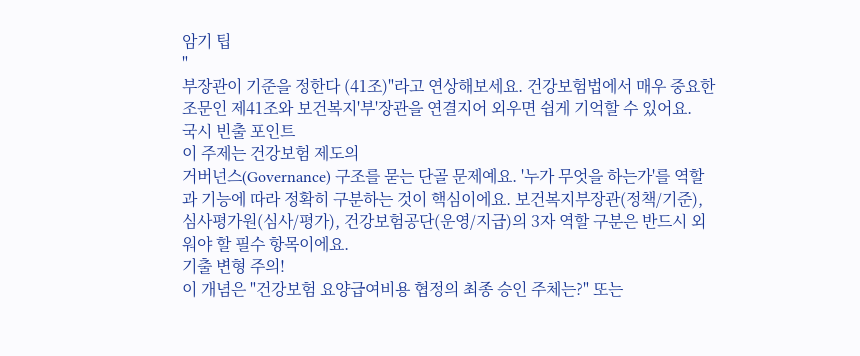암기 팁
"
부장관이 기준을 정한다 (41조)"라고 연상해보세요. 건강보험법에서 매우 중요한 조문인 제41조와 보건복지'부'장관을 연결지어 외우면 쉽게 기억할 수 있어요.
국시 빈출 포인트
이 주제는 건강보험 제도의
거버넌스(Governance) 구조를 묻는 단골 문제예요. '누가 무엇을 하는가'를 역할과 기능에 따라 정확히 구분하는 것이 핵심이에요. 보건복지부장관(정책/기준), 심사평가원(심사/평가), 건강보험공단(운영/지급)의 3자 역할 구분은 반드시 외워야 할 필수 항목이에요.
기출 변형 주의!
이 개념은 "건강보험 요양급여비용 협정의 최종 승인 주체는?" 또는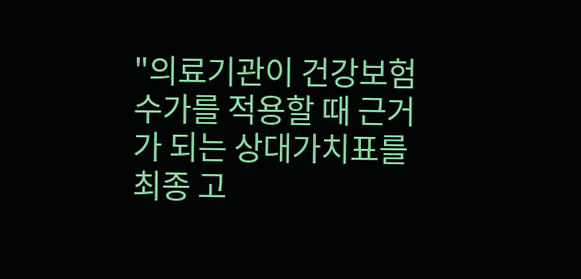"의료기관이 건강보험 수가를 적용할 때 근거가 되는 상대가치표를 최종 고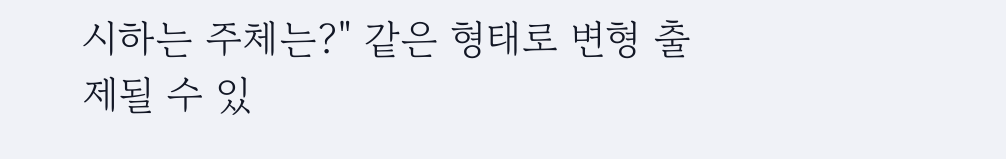시하는 주체는?" 같은 형태로 변형 출제될 수 있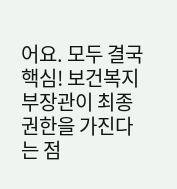어요. 모두 결국
핵심! 보건복지부장관이 최종 권한을 가진다는 점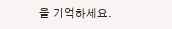을 기억하세요.